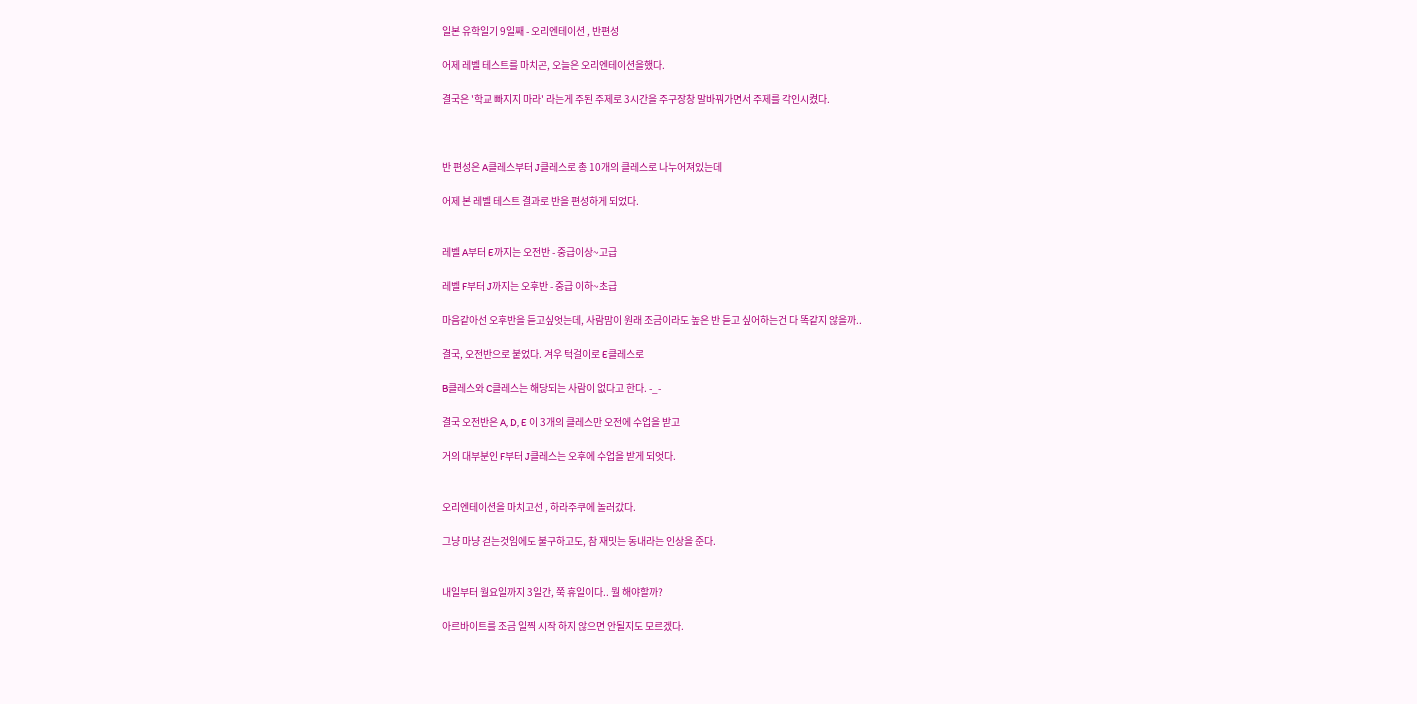일본 유학일기 9일째 - 오리엔테이션 , 반편성

어제 레벨 테스트를 마치곤, 오늘은 오리엔테이션을했다.

결국은 '학교 빠지지 마라' 라는게 주된 주제로 3시간을 주구장창 말바꿔가면서 주제를 각인시켰다.



반 편성은 A클레스부터 J클레스로 총 10개의 클레스로 나누어져있는데

어제 본 레벨 테스트 결과로 반을 편성하게 되었다.


레벨 A부터 E까지는 오전반 - 중급이상~고급

레벨 F부터 J까지는 오후반 - 중급 이하~초급

마음같아선 오후반을 듣고싶엇는데, 사람맘이 원래 조금이라도 높은 반 듣고 싶어하는건 다 똑같지 않을까..

결국, 오전반으로 붙었다. 겨우 턱걸이로 E클레스로

B클레스와 C클레스는 해당되는 사람이 없다고 한다. -_-

결국 오전반은 A, D, E 이 3개의 클레스만 오전에 수업을 받고

거의 대부분인 F부터 J클레스는 오후에 수업을 받게 되엇다.


오리엔테이션을 마치고선 , 하라주쿠에 놀러갔다.

그냥 마냥 걷는것임에도 불구하고도, 참 재밋는 동내라는 인상을 준다.


내일부터 월요일까지 3일간, 쭉 휴일이다.. 뭘 해야할까?

아르바이트를 조금 일찍 시작 하지 않으면 안될지도 모르겠다.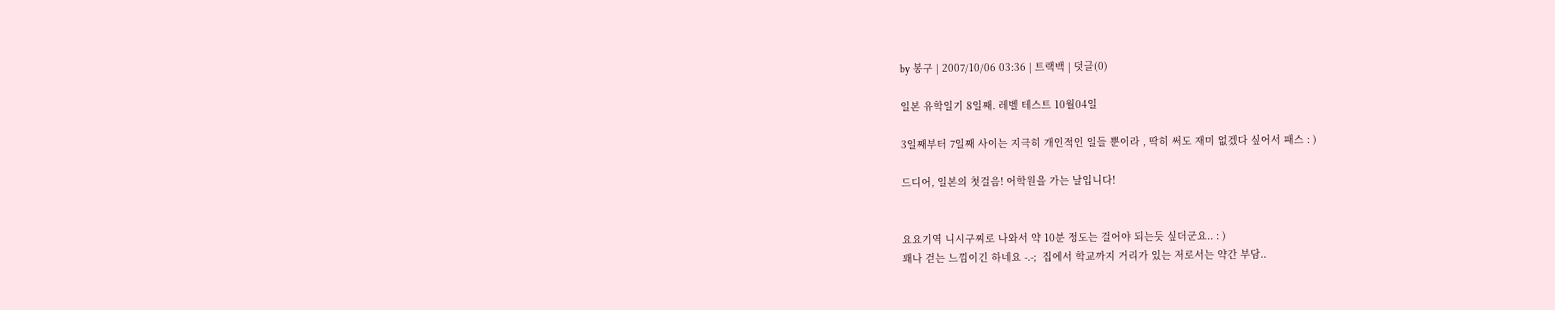by 봉구 | 2007/10/06 03:36 | 트랙백 | 덧글(0)

일본 유학일기 8일째. 레벨 테스트 10월04일

3일째부터 7일째 사이는 지극히 개인적인 일들 뿐이라 , 딱히 써도 재미 없겠다 싶어서 패스 : )

드디어, 일본의 첫걸음! 어학원을 가는 날입니다!


요요기역 니시구찌로 나와서 약 10분 정도는 걸어야 되는듯 싶더군요.. : )
꽤나 걷는 느낌이긴 하네요 -.-;  집에서 학교까지 거리가 있는 저로서는 약간 부담..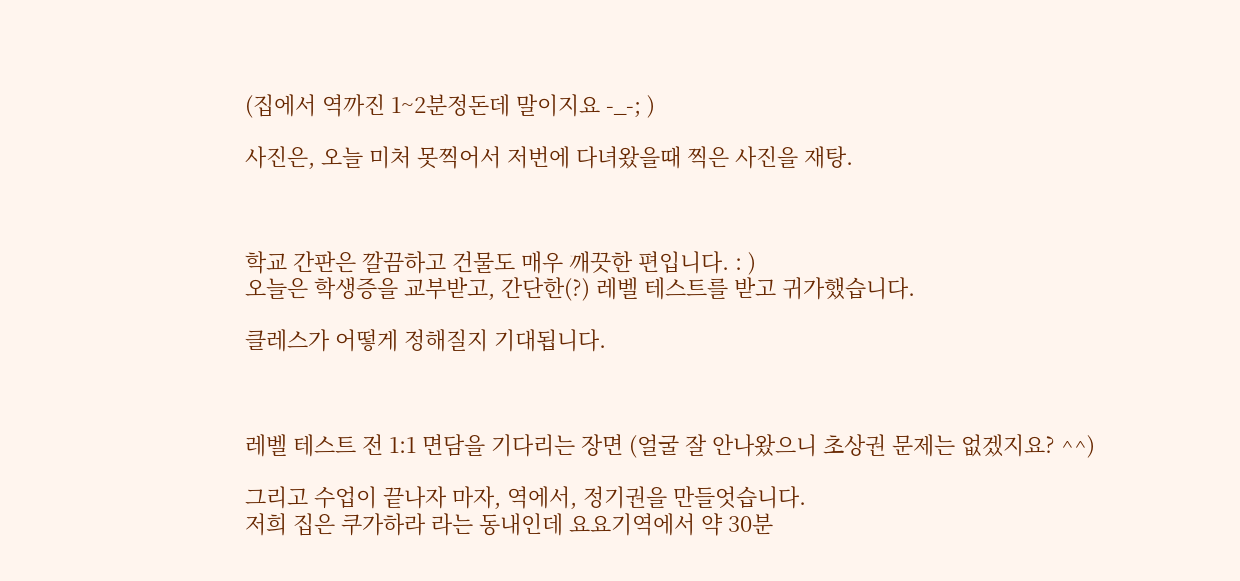(집에서 역까진 1~2분정돈데 말이지요 -_-; )

사진은, 오늘 미처 못찍어서 저번에 다녀왔을때 찍은 사진을 재탕.



학교 간판은 깔끔하고 건물도 매우 깨끗한 편입니다. : )
오늘은 학생증을 교부받고, 간단한(?) 레벨 테스트를 받고 귀가했습니다.

클레스가 어떻게 정해질지 기대됩니다.



레벨 테스트 전 1:1 면담을 기다리는 장면 (얼굴 잘 안나왔으니 초상권 문제는 없겠지요? ^^)

그리고 수업이 끝나자 마자, 역에서, 정기권을 만들엇습니다.
저희 집은 쿠가하라 라는 동내인데 요요기역에서 약 30분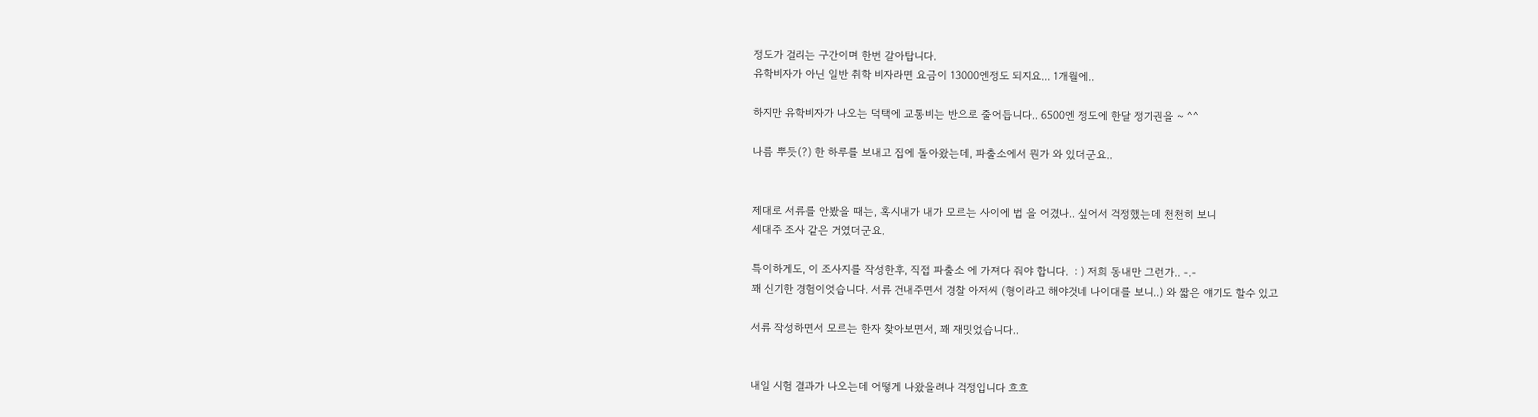정도가 걸리는 구간이며 한번 갈아탑니다.
유학비자가 아닌 일반 취학 비자라면 요금이 13000엔정도 되지요... 1개월에..

하지만 유학비자가 나오는 덕택에 교통비는 반으로 줄어듭니다.. 6500엔 정도에 한달 정기권을 ~ ^^

나름 뿌듯(?) 한 하루를 보내고 집에 돌아왔는데, 파출소에서 뭔가 와 있더군요..


제대로 서류를 안봤을 때는, 혹시내가 내가 모르는 사이에 법 을 어겼나.. 싶어서 걱정했는데 천천히 보니
세대주 조사 같은 거였더군요.

특이하게도, 이 조사지를 작성한후, 직접 파출소 에 가져다 줘야 합니다.  : ) 저희 동내만 그런가.. -.-
꽤 신기한 경험이엇습니다. 서류 건내주면서 경찰 아저씨 (형이라고 해야것네 나이대를 보니..) 와 짧은 얘기도 할수 있고

서류 작성하면서 모르는 한자 찾아보면서, 꽤 재밋었습니다..


내일 시험 결과가 나오는데 어떻게 나왔을려나 걱정입니다 흐흐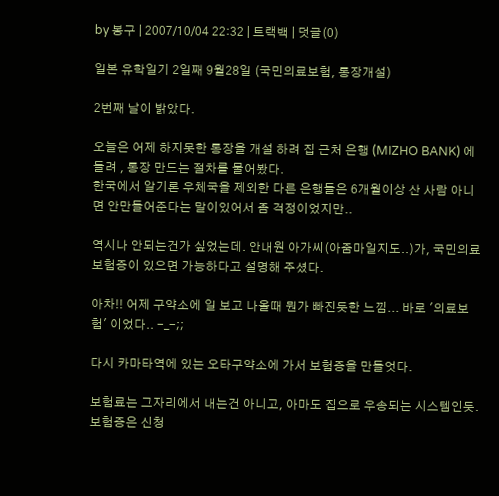by 봉구 | 2007/10/04 22:32 | 트랙백 | 덧글(0)

일본 유학일기 2일째 9월28일 (국민의료보험, 통장개설)

2번째 날이 밝았다.

오늘은 어제 하지못한 통장을 개설 하려 집 근처 은행 (MIZHO BANK) 에 들려 , 통장 만드는 절차를 물어봤다.
한국에서 알기론 우체국을 제외한 다른 은행들은 6개월이상 산 사람 아니면 안만들어준다는 말이있어서 좀 걱정이었지만..

역시나 안되는건가 싶었는데. 안내원 아가씨(아줌마일지도..)가, 국민의료보험증이 있으면 가능하다고 설명해 주셨다.

아차!! 어제 구약소에 일 보고 나올때 뭔가 빠진듯한 느낌... 바로 '의료보험' 이었다.. -_-;;

다시 카마타역에 있는 오타구약소에 가서 보험증을 만들엇다.

보험료는 그자리에서 내는건 아니고, 아마도 집으로 우송되는 시스템인듯.
보험증은 신청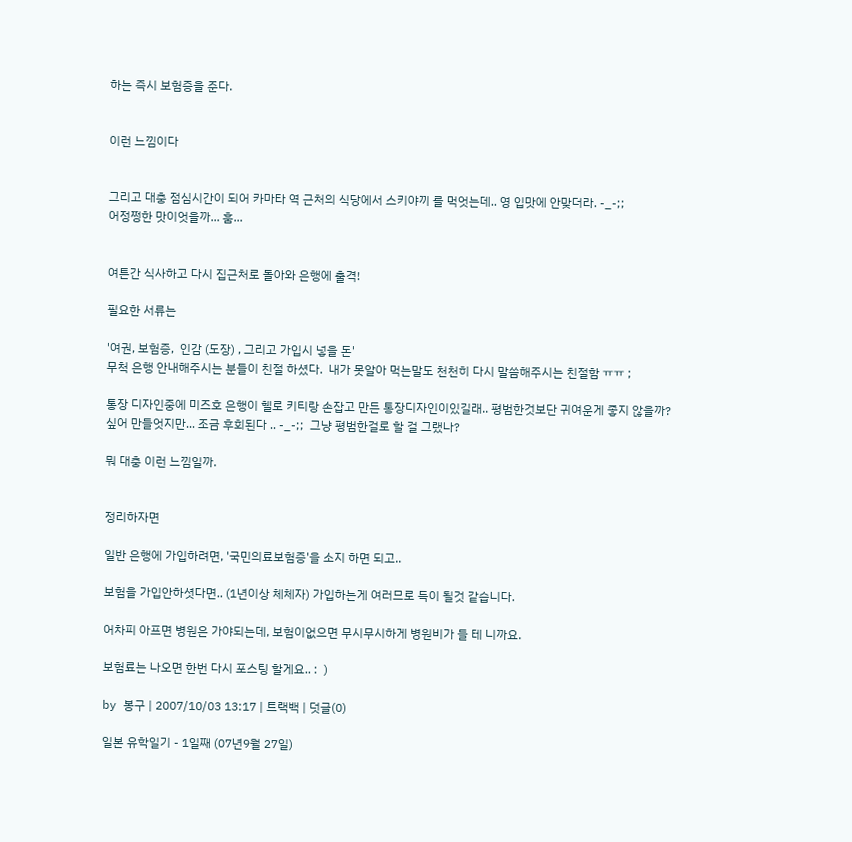하는 즉시 보험증을 준다.


이런 느낌이다


그리고 대충 점심시간이 되어 카마타 역 근처의 식당에서 스키야끼 를 먹엇는데.. 영 입맛에 안맞더라. -_-;;
어정쩡한 맛이엇을까... 훔...


여튼간 식사하고 다시 집근처로 돌아와 은행에 출격!

필요한 서류는

'여권, 보험증,  인감 (도장) , 그리고 가입시 넣을 돈'
무척 은행 안내해주시는 분들이 친절 하셨다.  내가 못알아 먹는말도 천천히 다시 말씀해주시는 친절함 ㅠㅠ ;

통장 디자인중에 미즈호 은행이 헬로 키티랑 손잡고 만든 통장디자인이있길래.. 평범한것보단 귀여운게 좋지 않을까?
싶어 만들엇지만... 조금 후회된다 .. -_-;;  그냥 평범한걸로 할 걸 그랬나?

뭐 대충 이런 느낌일까.


정리하자면

일반 은행에 가입하려면, '국민의료보험증'을 소지 하면 되고..

보험을 가입안하셧다면.. (1년이상 체체자) 가입하는게 여러므로 득이 될것 같습니다.

어차피 아프면 병원은 가야되는데, 보험이없으면 무시무시하게 병원비가 들 테 니까요.

보험료는 나오면 한번 다시 포스팅 할게요.. :  )

by 봉구 | 2007/10/03 13:17 | 트랙백 | 덧글(0)

일본 유학일기 - 1일째 (07년9월 27일)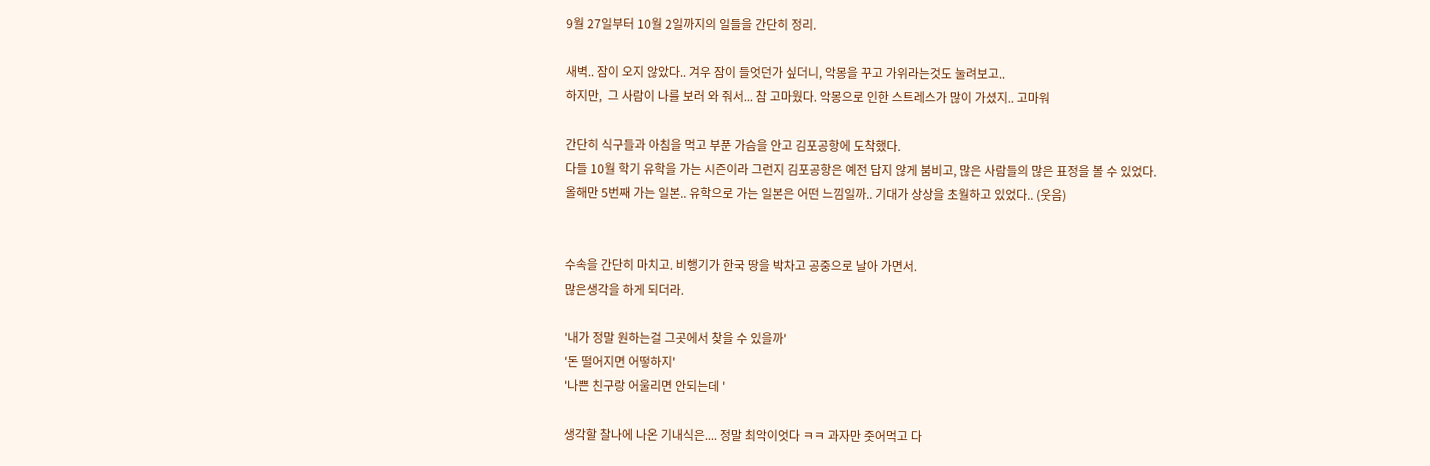9월 27일부터 10월 2일까지의 일들을 간단히 정리.

새벽.. 잠이 오지 않았다.. 겨우 잠이 들엇던가 싶더니, 악몽을 꾸고 가위라는것도 눌려보고..
하지만,  그 사람이 나를 보러 와 줘서... 참 고마웠다. 악몽으로 인한 스트레스가 많이 가셨지.. 고마워

간단히 식구들과 아침을 먹고 부푼 가슴을 안고 김포공항에 도착했다.
다들 10월 학기 유학을 가는 시즌이라 그런지 김포공항은 예전 답지 않게 붐비고, 많은 사람들의 많은 표정을 볼 수 있었다.
올해만 5번째 가는 일본.. 유학으로 가는 일본은 어떤 느낌일까.. 기대가 상상을 초월하고 있었다.. (웃음)


수속을 간단히 마치고. 비행기가 한국 땅을 박차고 공중으로 날아 가면서.
많은생각을 하게 되더라.

'내가 정말 원하는걸 그곳에서 찾을 수 있을까'
'돈 떨어지면 어떻하지'
'나쁜 친구랑 어울리면 안되는데 '

생각할 찰나에 나온 기내식은.... 정말 최악이엇다 ㅋㅋ 과자만 줏어먹고 다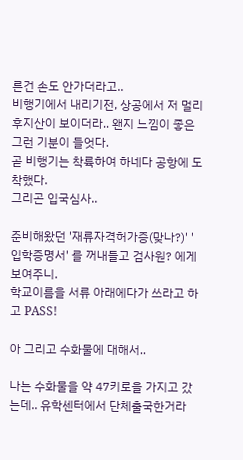른건 손도 안가더라고..
비행기에서 내리기전, 상공에서 저 멀리 후지산이 보이더라.. 왠지 느낌이 좋은 그런 기분이 들엇다.
곧 비행기는 착륙하여 하네다 공항에 도착했다.
그리곤 입국심사..

준비해왔던 '재류자격허가증(맞나?)' '입학증명서' 를 꺼내들고 검사원? 에게 보여주니.
학교이름을 서류 아래에다가 쓰라고 하고 PASS!

아 그리고 수화물에 대해서..

나는 수화물을 약 47키로을 가지고 갔는데.. 유학센터에서 단체출국한거라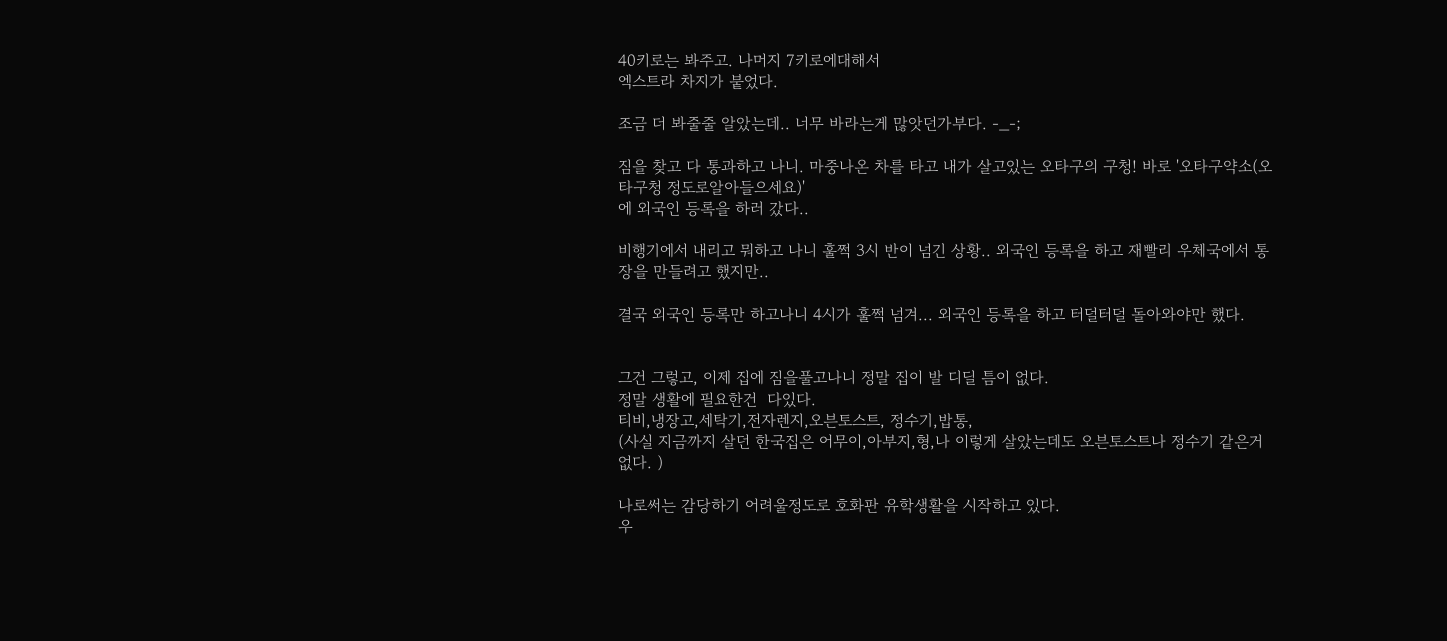40키로는 봐주고. 나머지 7키로에대해서
엑스트라 차지가 붙었다.

조금 더 봐줄줄 알았는데.. 너무 바라는게 많앗던가부다. -_-;

짐을 찾고 다 통과하고 나니. 마중나온 차를 타고 내가 살고있는 오타구의 구청! 바로 '오타구약소(오타구청 정도로알아들으세요)'
에 외국인 등록을 하러 갔다..

비행기에서 내리고 뭐하고 나니 훌쩍 3시 반이 넘긴 상황.. 외국인 등록을 하고 재빨리 우체국에서 통장을 만들려고 했지만..

결국 외국인 등록만 하고나니 4시가 훌쩍 넘겨... 외국인 등록을 하고 터덜터덜 돌아와야만 했다.


그건 그렇고, 이제 집에 짐을풀고나니 정말 집이 발 디딜 틈이 없다.
정말 생활에 필요한건  다있다.
티비,냉장고,세탁기,전자렌지,오븐토스트, 정수기,밥통,
(사실 지금까지 살던 한국집은 어무이,아부지,형,나 이렇게 살았는데도 오븐토스트나 정수기 같은거 없다. )

나로써는 감당하기 어려울정도로 호화판 유학생활을 시작하고 있다.
우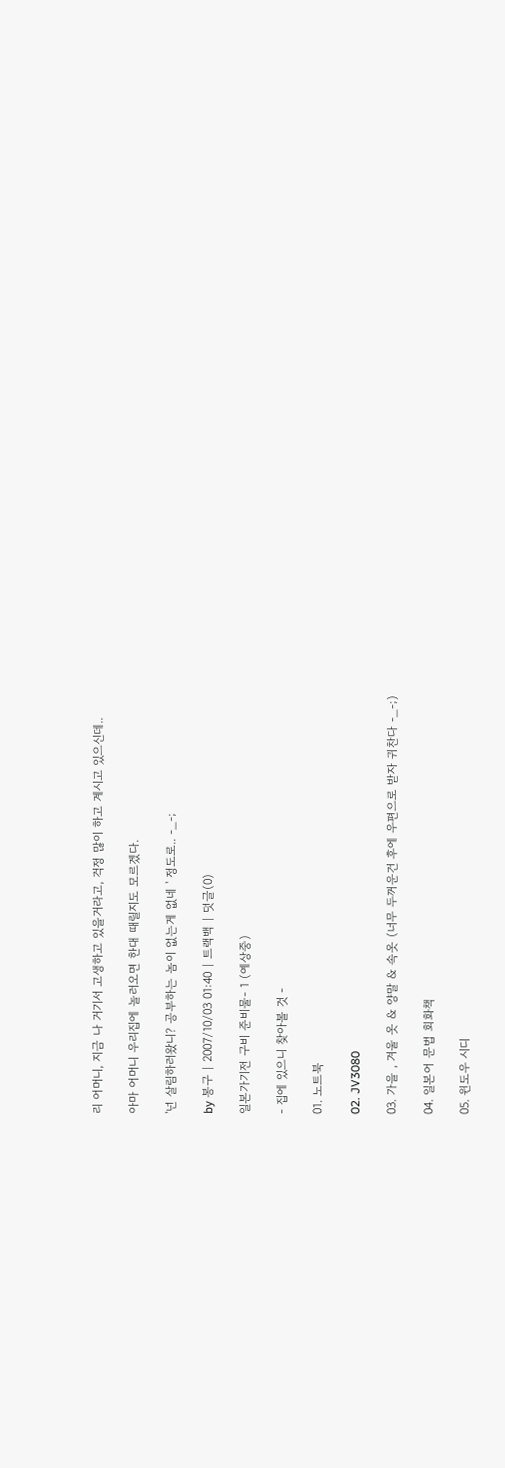리 어머니, 지금 나 거기서 고생하고 있을거라고, 걱정 많이 하고 계시고 있으신데..

아마 어머니 우리집에 놀러오면 한대 때릴지도 모르겠다.

'넌 살림하러왔니? 공부하는 놈이 없는게 없네 ' 정도로.. -_-;

by 봉구 | 2007/10/03 01:40 | 트랙백 | 덧글(0)

일본가기전 구비 준비물- 1 (예상중)

- 집에 있으니 찾아볼 것 -

01. 노트북

02. JV3080

03. 가을 , 겨울 옷 & 양말 & 속옷 (너무 두꺼운건 후에 우편으로 받자 귀찬다 -_-;)

04. 일본어 문법 회화책

05. 윈도우 시디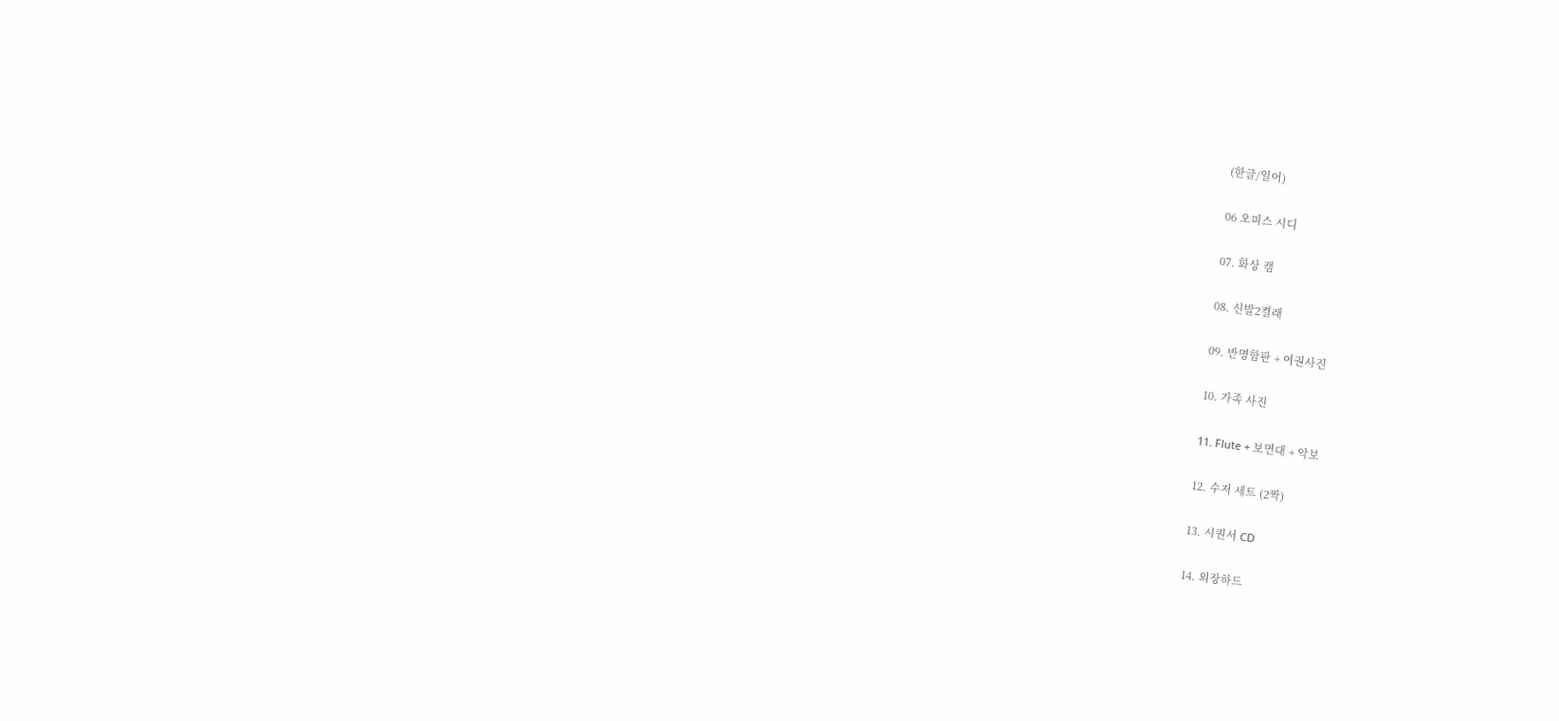(한글/일어)

06 오피스 시디

07. 화상 캠

08. 신발2켤래

09. 반명함판 + 여권사진

10. 가족 사진

11. Flute + 보면대 + 악보

12. 수저 세트 (2짝)

13. 시퀀서 CD

14. 외장하드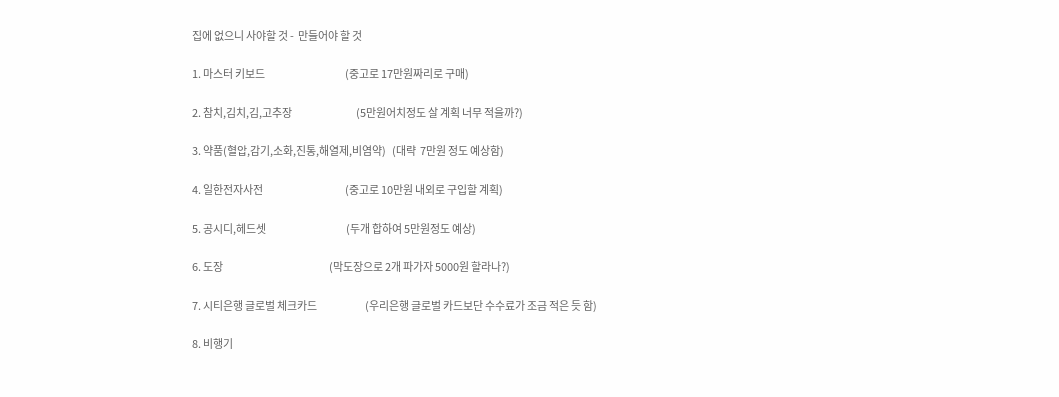집에 없으니 사야할 것 -  만들어야 할 것

1. 마스터 키보드                                        (중고로 17만원짜리로 구매)

2. 참치,김치,김,고추장                                (5만원어치정도 살 계획 너무 적을까?)

3. 약품(혈압,감기,소화,진통,해열제,비염약)   (대략  7만원 정도 예상함)

4. 일한전자사전                                         (중고로 10만원 내외로 구입할 계획)

5. 공시디,헤드셋                                        (두개 합하여 5만원정도 예상)

6. 도장                                                     (막도장으로 2개 파가자 5000원 할라나?)

7. 시티은행 글로벌 체크카드                        (우리은행 글로벌 카드보단 수수료가 조금 적은 듯 함)

8. 비행기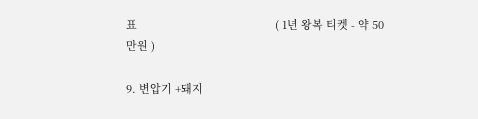표                                              ( 1년 왕복 티켓 - 약 50만원 )

9. 변압기 +돼지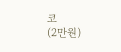코                                      (2만원)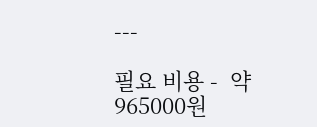---

필요 비용 -  약 965000원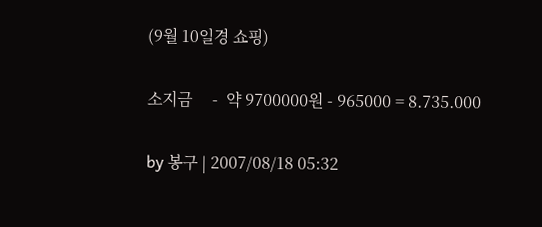(9월 10일경 쇼핑)

소지금     -  약 9700000원 - 965000 = 8.735.000

by 봉구 | 2007/08/18 05:32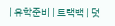| 유학준비 | 트랙백 | 덧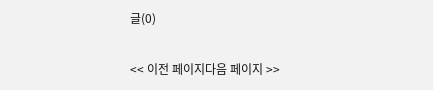글(0)

<< 이전 페이지다음 페이지 >>